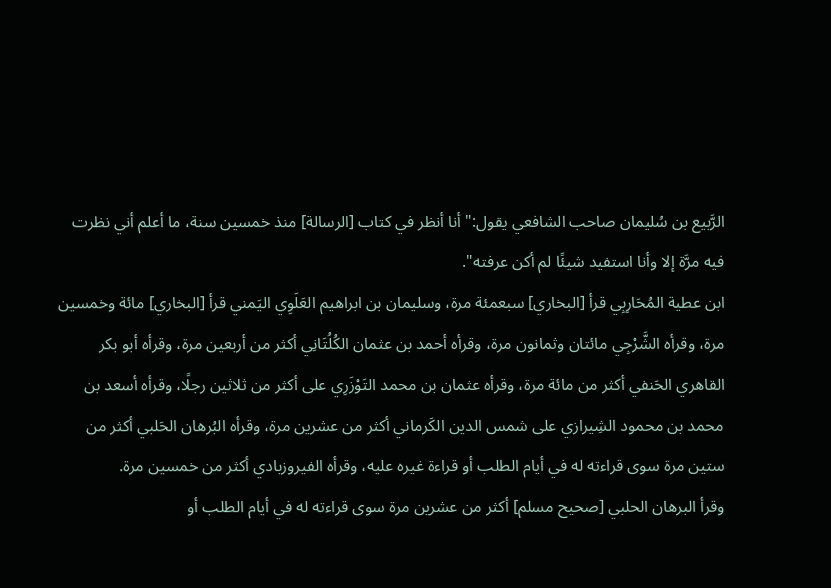الرَّبيع بن سُليمان صاحب الشافعي يقول:"أنا أنظر في كتاب [الرسالة] منذ خمسين سنة، ما أعلم أني نظرت فيه مرَّة إلا وأنا استفيد شيئًا لم أكن عرفته".
ابن عطية المُحَارِبِي قرأ [البخاري] سبعمئة مرة، وسليمان بن ابراهيم العَلَوِي اليَمني قرأ [البخاري] مائة وخمسين مرة، وقرأه الشَّرْجِي مائتان وثمانون مرة، وقرأه أحمد بن عثمان الكُلُتَانِي أكثر من أربعين مرة، وقرأه أبو بكر القاهري الحَنفي أكثر من مائة مرة، وقرأه عثمان بن محمد التَوْزَرِي على أكثر من ثلاثين رجلًا، وقرأه أسعد بن محمد بن محمود الشِيرازي على شمس الدين الكَرماني أكثر من عشرين مرة، وقرأه البُرهان الحَلبي أكثر من ستين مرة سوى قراءته له في أيام الطلب أو قراءة غيره عليه، وقرأه الفيروزبادي أكثر من خمسين مرة.
وقرأ البرهان الحلبي [صحيح مسلم] أكثر من عشرين مرة سوى قراءته له في أيام الطلب أو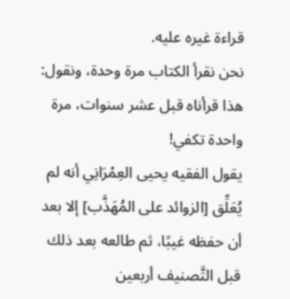قراءة غيره عليه.
نحن نقرأ الكتاب مرة وحدة، ونقول: هذا قرأناه قبل عشر سنوات، مرة واحدة تكفي!
يقول الفقيه يحيى العِمْرَانِي أنه لم يُعَلِّق [الزوائد على المُهَذَّب] إلا بعد أن حفظه غيبًا، ثم طالعه بعد ذلك قبل التَّصنيف أربعين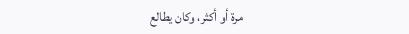مرة أو أكثر، وكان يطالع